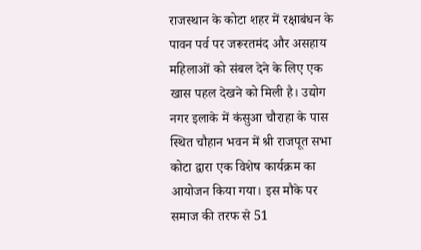राजस्थान के कोटा शहर में रक्षाबंधन के पावन पर्व पर जरूरतमंद और असहाय महिलाओं को संबल देने के लिए एक खास पहल देखने को मिली है। उद्योग नगर इलाके में कंसुआ चौराहा के पास स्थित चौहान भवन में श्री राजपूत सभा कोटा द्वारा एक विशेष कार्यक्रम का आयोजन किया गया। इस मौके पर समाज की तरफ से 51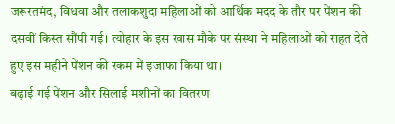जरूरतमंद, विधवा और तलाकशुदा महिलाओं को आर्थिक मदद के तौर पर पेंशन की दसवीं किस्त सौंपी गई। त्योहार के इस खास मौके पर संस्था ने महिलाओं को राहत देते हुए इस महीने पेंशन की रकम में इजाफा किया था।
बढ़ाई गई पेंशन और सिलाई मशीनों का वितरण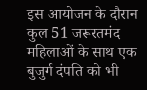इस आयोजन के दौरान कुल 51 जरूरतमंद महिलाओं के साथ एक बुजुर्ग दंपति को भी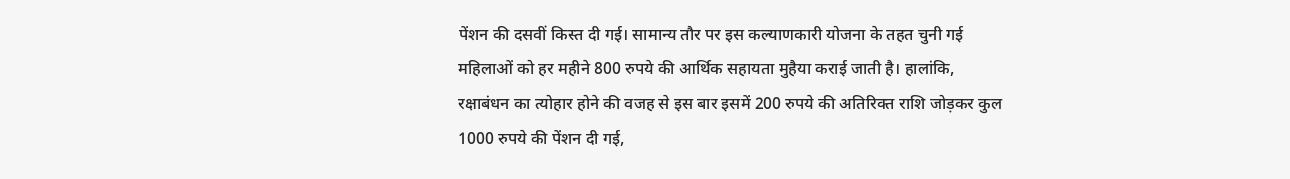पेंशन की दसवीं किस्त दी गई। सामान्य तौर पर इस कल्याणकारी योजना के तहत चुनी गई महिलाओं को हर महीने 800 रुपये की आर्थिक सहायता मुहैया कराई जाती है। हालांकि, रक्षाबंधन का त्योहार होने की वजह से इस बार इसमें 200 रुपये की अतिरिक्त राशि जोड़कर कुल 1000 रुपये की पेंशन दी गई,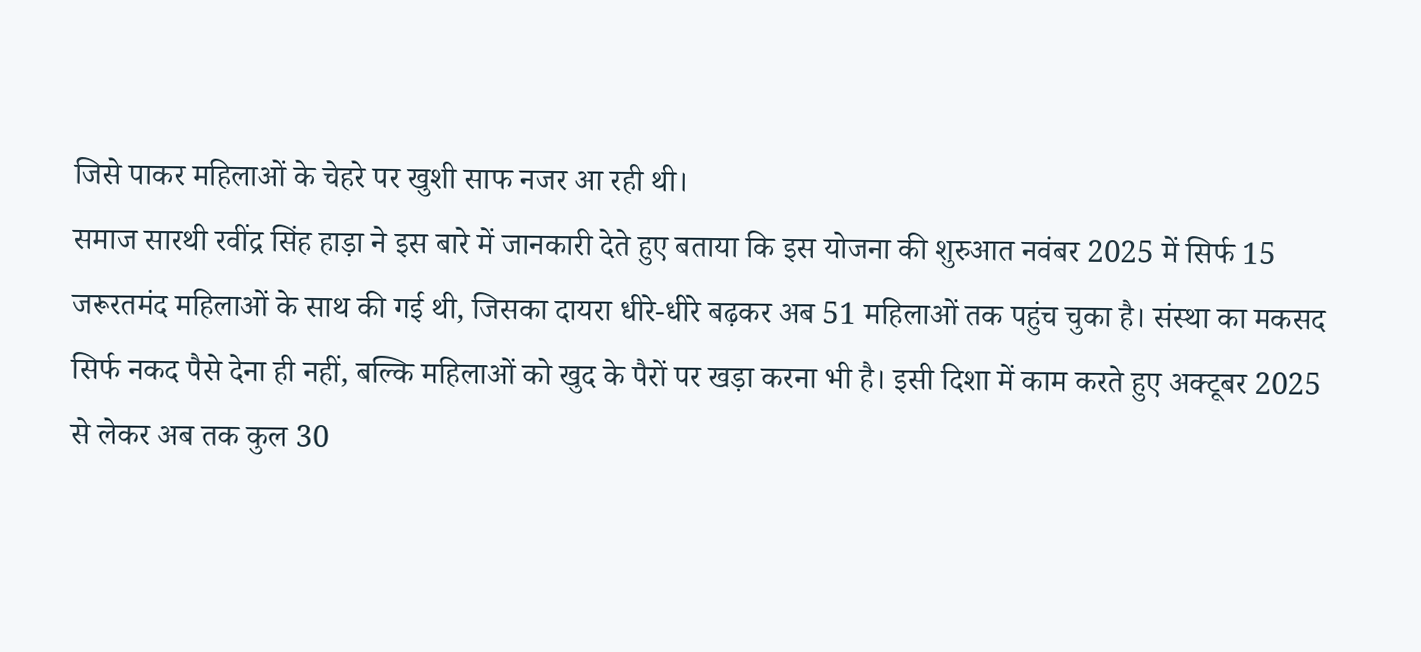जिसे पाकर महिलाओं के चेहरे पर खुशी साफ नजर आ रही थी।
समाज सारथी रवींद्र सिंह हाड़ा ने इस बारे में जानकारी देते हुए बताया कि इस योजना की शुरुआत नवंबर 2025 में सिर्फ 15 जरूरतमंद महिलाओं के साथ की गई थी, जिसका दायरा धीरे-धीरे बढ़कर अब 51 महिलाओं तक पहुंच चुका है। संस्था का मकसद सिर्फ नकद पैसे देना ही नहीं, बल्कि महिलाओं को खुद के पैरों पर खड़ा करना भी है। इसी दिशा में काम करते हुए अक्टूबर 2025 से लेकर अब तक कुल 30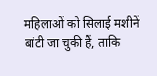महिलाओं को सिलाई मशीनें बांटी जा चुकी हैं, ताकि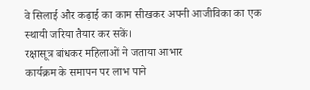वे सिलाई और कढ़ाई का काम सीखकर अपनी आजीविका का एक स्थायी जरिया तैयार कर सकें।
रक्षासूत्र बांधकर महिलाओं ने जताया आभार
कार्यक्रम के समापन पर लाभ पाने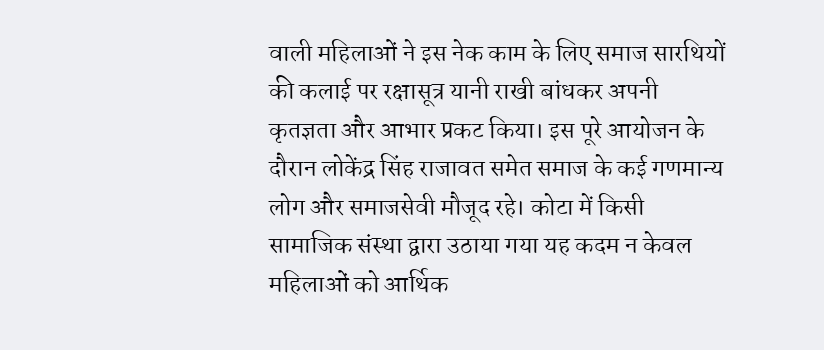वाली महिलाओं ने इस नेक काम के लिए समाज सारथियों की कलाई पर रक्षासूत्र यानी राखी बांधकर अपनी कृतज्ञता और आभार प्रकट किया। इस पूरे आयोजन के दौरान लोकेंद्र सिंह राजावत समेत समाज के कई गणमान्य लोग और समाजसेवी मौजूद रहे। कोटा में किसी सामाजिक संस्था द्वारा उठाया गया यह कदम न केवल महिलाओं को आर्थिक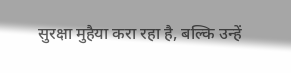सुरक्षा मुहैया करा रहा है, बल्कि उन्हें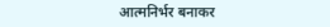आत्मनिर्भर बनाकर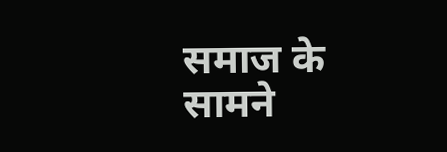समाज के सामने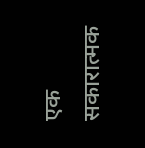एक सकारात्मक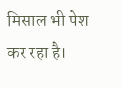मिसाल भी पेश कर रहा है।